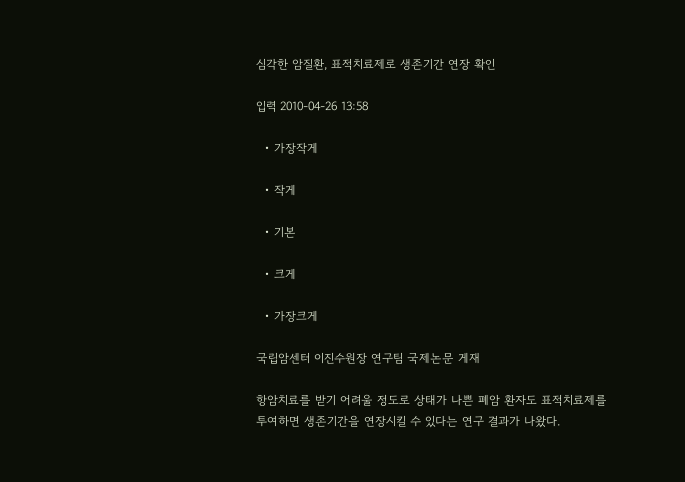심각한 암질환, 표적치료제로 생존기간 연장 확인

입력 2010-04-26 13:58

  • 가장작게

  • 작게

  • 기본

  • 크게

  • 가장크게

국립암센터 이진수원장 연구팀 국제논문 게재

항암치료를 받기 어려울 정도로 상태가 나쁜 폐암 환자도 표적치료제를 투여하면 생존기간을 연장시킬 수 있다는 연구 결과가 나왔다.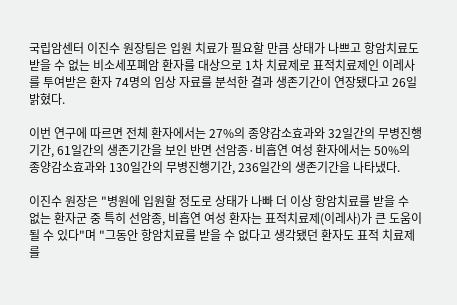국립암센터 이진수 원장팀은 입원 치료가 필요할 만큼 상태가 나쁘고 항암치료도 받을 수 없는 비소세포폐암 환자를 대상으로 1차 치료제로 표적치료제인 이레사를 투여받은 환자 74명의 임상 자료를 분석한 결과 생존기간이 연장됐다고 26일 밝혔다.

이번 연구에 따르면 전체 환자에서는 27%의 종양감소효과와 32일간의 무병진행기간, 61일간의 생존기간을 보인 반면 선암종·비흡연 여성 환자에서는 50%의 종양감소효과와 130일간의 무병진행기간, 236일간의 생존기간을 나타냈다.

이진수 원장은 "병원에 입원할 정도로 상태가 나빠 더 이상 항암치료를 받을 수 없는 환자군 중 특히 선암종, 비흡연 여성 환자는 표적치료제(이레사)가 큰 도움이 될 수 있다"며 "그동안 항암치료를 받을 수 없다고 생각됐던 환자도 표적 치료제를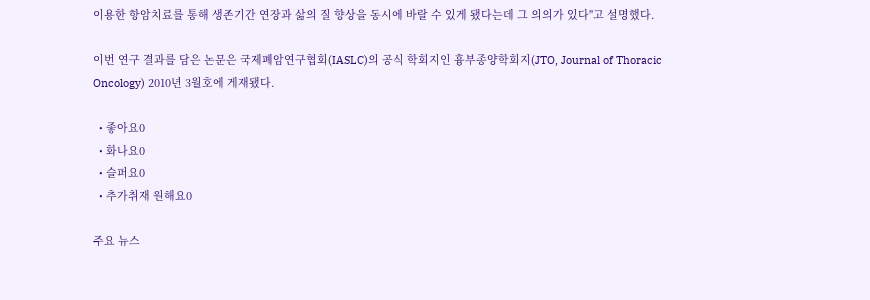이용한 항암치료를 통해 생존기간 연장과 삶의 질 향상을 동시에 바랄 수 있게 됐다는데 그 의의가 있다"고 설명했다.

이번 연구 결과를 담은 논문은 국제폐암연구협회(IASLC)의 공식 학회지인 흉부종양학회지(JTO, Journal of Thoracic Oncology) 2010년 3월호에 게재됐다.

  • 좋아요0
  • 화나요0
  • 슬퍼요0
  • 추가취재 원해요0

주요 뉴스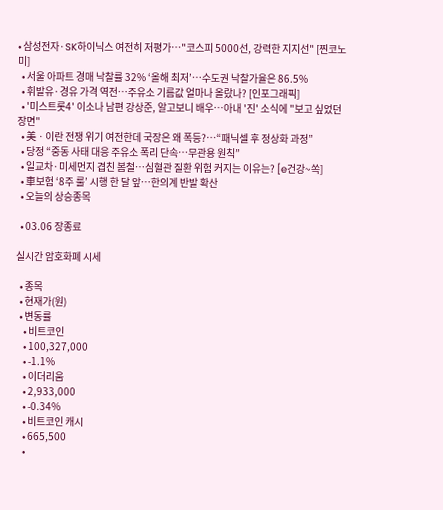• 삼성전자·SK하이닉스 여전히 저평가…"코스피 5000선, 강력한 지지선" [찐코노미]
  • 서울 아파트 경매 낙찰률 32% ‘올해 최저’⋯수도권 낙찰가율은 86.5%
  • 휘발유·경유 가격 역전…주유소 기름값 얼마나 올랐나? [인포그래픽]
  • '미스트롯4' 이소나 남편 강상준, 알고보니 배우⋯아내 '진' 소식에 "보고 싶었던 장면"
  • 美ㆍ이란 전쟁 위기 여전한데 국장은 왜 폭등?⋯“패닉셀 후 정상화 과정”
  • 당정 “중동 사태 대응 주유소 폭리 단속…무관용 원칙”
  • 일교차·미세먼지 겹친 봄철…심혈관 질환 위험 커지는 이유는? [e건강~쏙]
  • 車보험 ‘8주 룰’ 시행 한 달 앞…한의계 반발 확산
  • 오늘의 상승종목

  • 03.06 장종료

실시간 암호화폐 시세

  • 종목
  • 현재가(원)
  • 변동률
    • 비트코인
    • 100,327,000
    • -1.1%
    • 이더리움
    • 2,933,000
    • -0.34%
    • 비트코인 캐시
    • 665,500
    •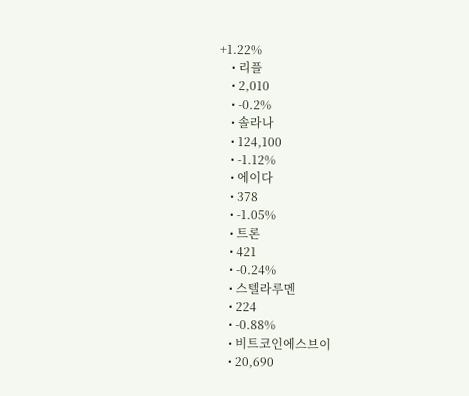+1.22%
    • 리플
    • 2,010
    • -0.2%
    • 솔라나
    • 124,100
    • -1.12%
    • 에이다
    • 378
    • -1.05%
    • 트론
    • 421
    • -0.24%
    • 스텔라루멘
    • 224
    • -0.88%
    • 비트코인에스브이
    • 20,690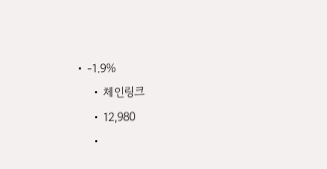• -1.9%
    • 체인링크
    • 12,980
    •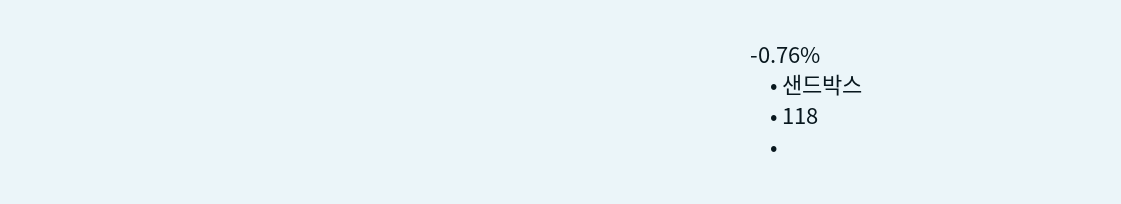-0.76%
    • 샌드박스
    • 118
    •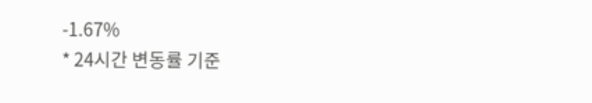-1.67%
* 24시간 변동률 기준